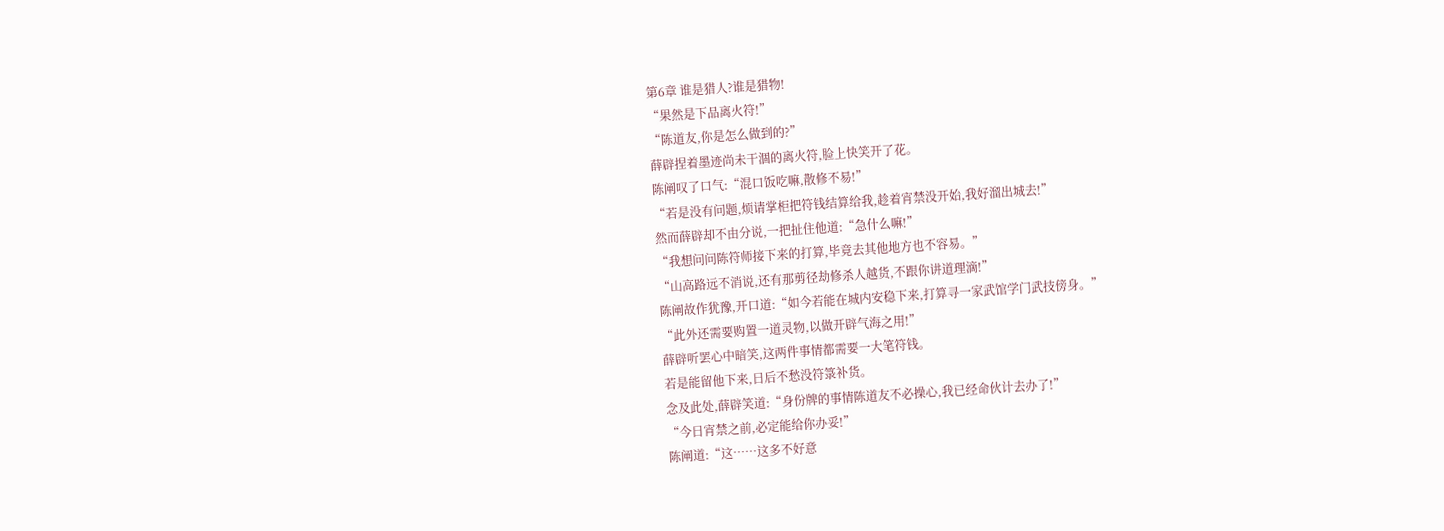第6章 谁是猎人?谁是猎物!
“果然是下品离火符!”
“陈道友,你是怎么做到的?”
薛辟捏着墨迹尚未干涸的离火符,脸上快笑开了花。
陈阐叹了口气:“混口饭吃嘛,散修不易!”
“若是没有问题,烦请掌柜把符钱结算给我,趁着宵禁没开始,我好溜出城去!”
然而薛辟却不由分说,一把扯住他道:“急什么嘛!”
“我想问问陈符师接下来的打算,毕竟去其他地方也不容易。”
“山高路远不消说,还有那剪径劫修杀人越货,不跟你讲道理滴!”
陈阐故作犹豫,开口道:“如今若能在城内安稳下来,打算寻一家武馆学门武技傍身。”
“此外还需要购置一道灵物,以做开辟气海之用!”
薛辟听罢心中暗笑,这两件事情都需要一大笔符钱。
若是能留他下来,日后不愁没符箓补货。
念及此处,薛辟笑道:“身份牌的事情陈道友不必操心,我已经命伙计去办了!”
“今日宵禁之前,必定能给你办妥!”
陈阐道:“这……这多不好意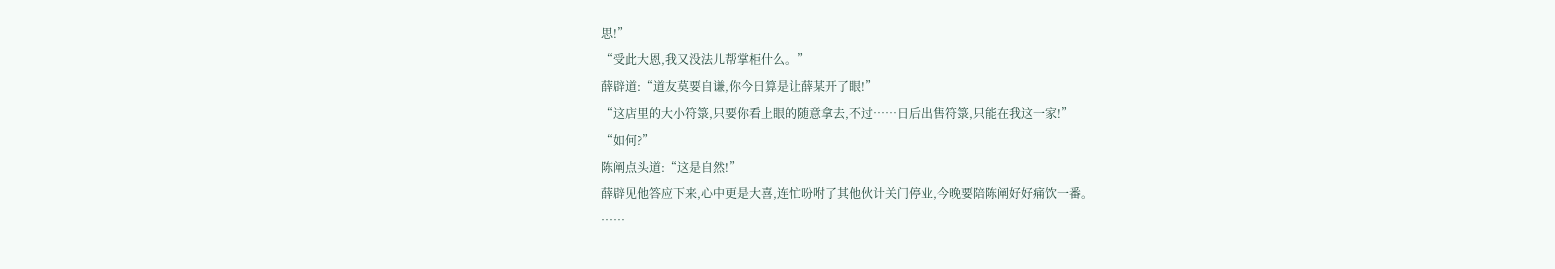思!”
“受此大恩,我又没法儿帮掌柜什么。”
薛辟道:“道友莫要自谦,你今日算是让薛某开了眼!”
“这店里的大小符箓,只要你看上眼的随意拿去,不过……日后出售符箓,只能在我这一家!”
“如何?”
陈阐点头道:“这是自然!”
薛辟见他答应下来,心中更是大喜,连忙吩咐了其他伙计关门停业,今晚要陪陈阐好好痛饮一番。
……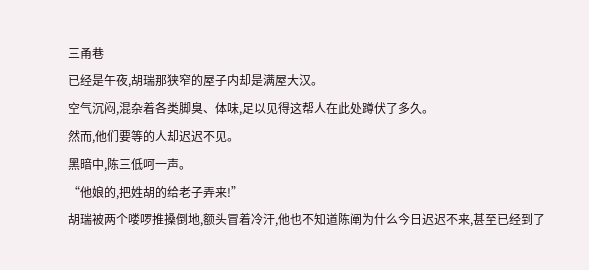三甬巷
已经是午夜,胡瑞那狭窄的屋子内却是满屋大汉。
空气沉闷,混杂着各类脚臭、体味,足以见得这帮人在此处蹲伏了多久。
然而,他们要等的人却迟迟不见。
黑暗中,陈三低呵一声。
“他娘的,把姓胡的给老子弄来!”
胡瑞被两个喽啰推搡倒地,额头冒着冷汗,他也不知道陈阐为什么今日迟迟不来,甚至已经到了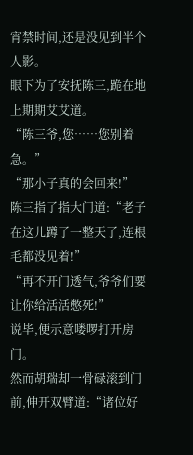宵禁时间,还是没见到半个人影。
眼下为了安抚陈三,跪在地上期期艾艾道。
“陈三爷,您……您别着急。”
“那小子真的会回来!”
陈三指了指大门道:“老子在这儿蹲了一整天了,连根毛都没见着!”
“再不开门透气,爷爷们要让你给活活憋死!”
说毕,便示意喽啰打开房门。
然而胡瑞却一骨碌滚到门前,伸开双臂道:“诸位好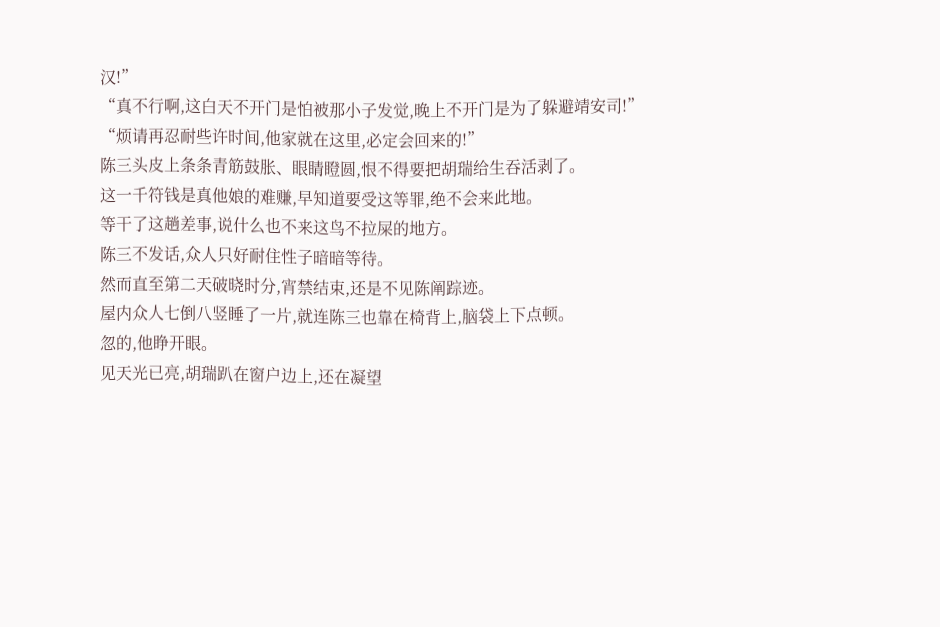汉!”
“真不行啊,这白天不开门是怕被那小子发觉,晚上不开门是为了躲避靖安司!”
“烦请再忍耐些许时间,他家就在这里,必定会回来的!”
陈三头皮上条条青筋鼓胀、眼睛瞪圆,恨不得要把胡瑞给生吞活剥了。
这一千符钱是真他娘的难赚,早知道要受这等罪,绝不会来此地。
等干了这趟差事,说什么也不来这鸟不拉屎的地方。
陈三不发话,众人只好耐住性子暗暗等待。
然而直至第二天破晓时分,宵禁结束,还是不见陈阐踪迹。
屋内众人七倒八竖睡了一片,就连陈三也靠在椅背上,脑袋上下点顿。
忽的,他睁开眼。
见天光已亮,胡瑞趴在窗户边上,还在凝望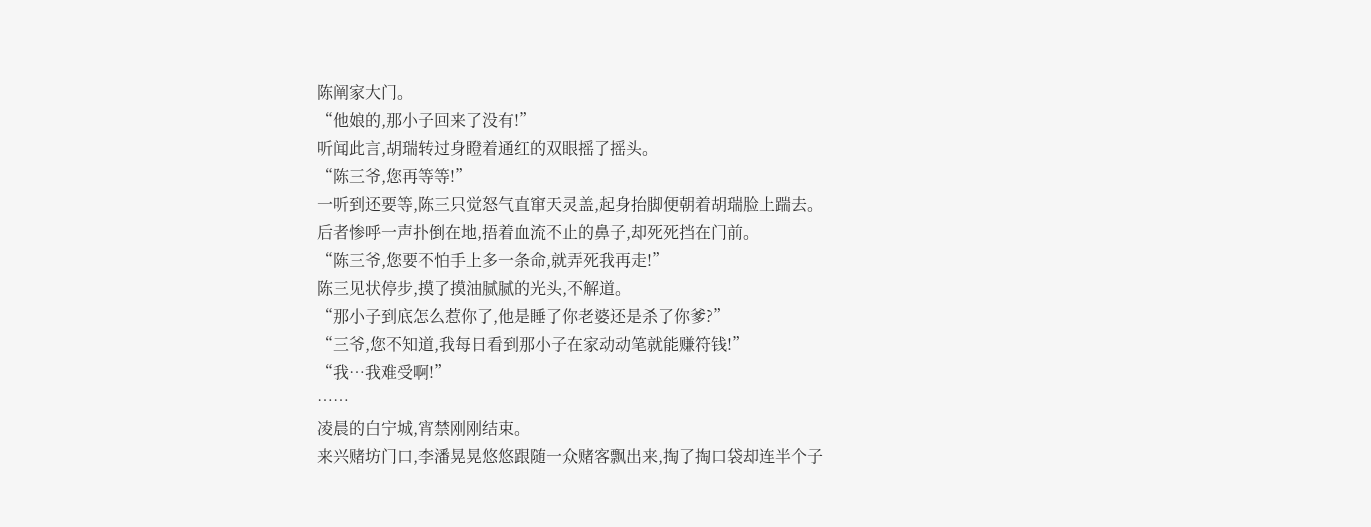陈阐家大门。
“他娘的,那小子回来了没有!”
听闻此言,胡瑞转过身瞪着通红的双眼摇了摇头。
“陈三爷,您再等等!”
一听到还要等,陈三只觉怒气直窜天灵盖,起身抬脚便朝着胡瑞脸上踹去。
后者惨呼一声扑倒在地,捂着血流不止的鼻子,却死死挡在门前。
“陈三爷,您要不怕手上多一条命,就弄死我再走!”
陈三见状停步,摸了摸油腻腻的光头,不解道。
“那小子到底怎么惹你了,他是睡了你老婆还是杀了你爹?”
“三爷,您不知道,我每日看到那小子在家动动笔就能赚符钱!”
“我…我难受啊!”
……
凌晨的白宁城,宵禁刚刚结束。
来兴赌坊门口,李潘晃晃悠悠跟随一众赌客飘出来,掏了掏口袋却连半个子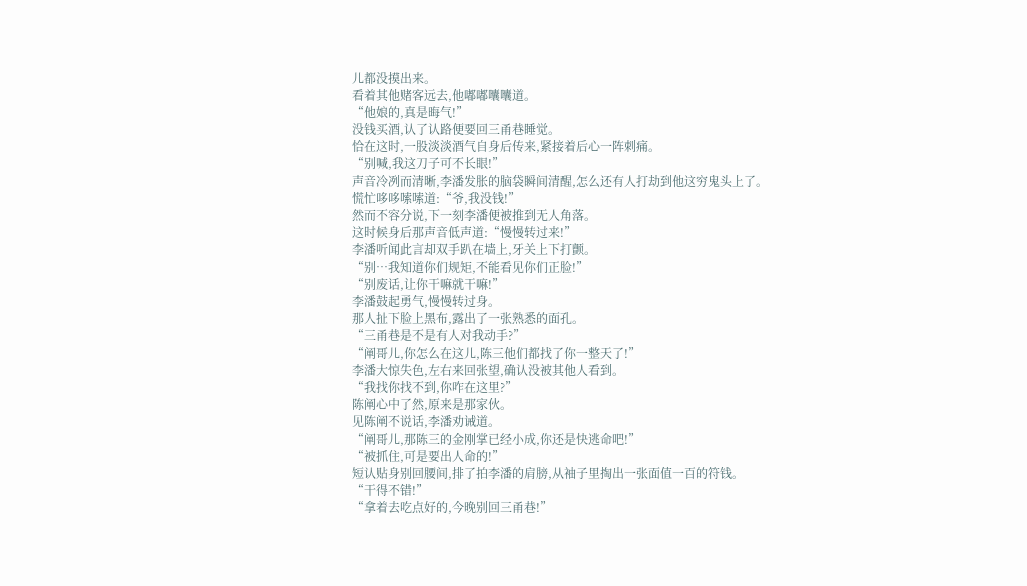儿都没摸出来。
看着其他赌客远去,他嘟嘟囔囔道。
“他娘的,真是晦气!”
没钱买酒,认了认路便要回三甬巷睡觉。
恰在这时,一股淡淡酒气自身后传来,紧接着后心一阵刺痛。
“别喊,我这刀子可不长眼!”
声音冷冽而清晰,李潘发胀的脑袋瞬间清醒,怎么还有人打劫到他这穷鬼头上了。
慌忙哆哆嗦嗦道:“爷,我没钱!”
然而不容分说,下一刻李潘便被推到无人角落。
这时候身后那声音低声道:“慢慢转过来!”
李潘听闻此言却双手趴在墙上,牙关上下打颤。
“别…我知道你们规矩,不能看见你们正脸!”
“别废话,让你干嘛就干嘛!”
李潘鼓起勇气,慢慢转过身。
那人扯下脸上黑布,露出了一张熟悉的面孔。
“三甬巷是不是有人对我动手?”
“阐哥儿,你怎么在这儿,陈三他们都找了你一整天了!”
李潘大惊失色,左右来回张望,确认没被其他人看到。
“我找你找不到,你咋在这里?”
陈阐心中了然,原来是那家伙。
见陈阐不说话,李潘劝诫道。
“阐哥儿,那陈三的金刚掌已经小成,你还是快逃命吧!”
“被抓住,可是要出人命的!”
短认贴身别回腰间,排了拍李潘的肩膀,从袖子里掏出一张面值一百的符钱。
“干得不错!”
“拿着去吃点好的,今晚别回三甬巷!”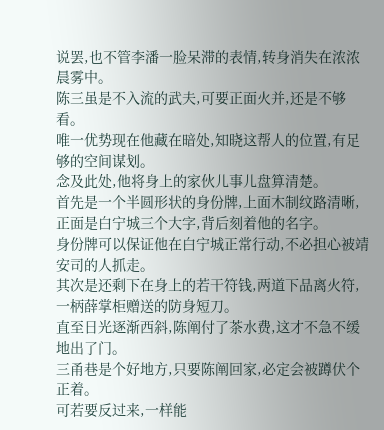说罢,也不管李潘一脸呆滞的表情,转身消失在浓浓晨雾中。
陈三虽是不入流的武夫,可要正面火并,还是不够看。
唯一优势现在他藏在暗处,知晓这帮人的位置,有足够的空间谋划。
念及此处,他将身上的家伙儿事儿盘算清楚。
首先是一个半圆形状的身份牌,上面木制纹路清晰,正面是白宁城三个大字,背后刻着他的名字。
身份牌可以保证他在白宁城正常行动,不必担心被靖安司的人抓走。
其次是还剩下在身上的若干符钱,两道下品离火符,一柄薛掌柜赠送的防身短刀。
直至日光逐渐西斜,陈阐付了茶水费,这才不急不缓地出了门。
三甬巷是个好地方,只要陈阐回家,必定会被蹲伏个正着。
可若要反过来,一样能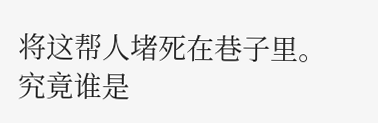将这帮人堵死在巷子里。
究竟谁是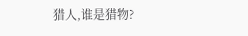猎人,谁是猎物?